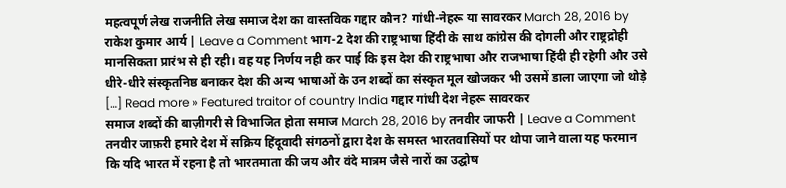महत्वपूर्ण लेख राजनीति लेख समाज देश का वास्तविक गद्दार कौन? गांधी-नेहरू या सावरकर March 28, 2016 by राकेश कुमार आर्य | Leave a Comment भाग-2 देश की राष्ट्रभाषा हिंदी के साथ कांग्रेस की दोगली और राष्ट्रद्रोही मानसिकता प्रारंभ से ही रही। वह यह निर्णय नही कर पाई कि इस देश की राष्ट्रभाषा और राजभाषा हिंदी ही रहेगी और उसे धीरे-धीरे संस्कृतनिष्ठ बनाकर देश की अन्य भाषाओं के उन शब्दों का संस्कृत मूल खोजकर भी उसमें डाला जाएगा जो थोड़े […] Read more » Featured traitor of country India गद्दार गांधी देश नेहरू सावरकर
समाज शब्दों की बाज़ीगरी से विभाजित होता समाज March 28, 2016 by तनवीर जाफरी | Leave a Comment तनवीर जाफ़री हमारे देश में सक्रिय हिंदूवादी संगठनों द्वारा देश के समस्त भारतवासियों पर थोपा जाने वाला यह फरमान कि यदि भारत में रहना है तो भारतमाता की जय और वंदे मात्रम जैसे नारों का उद्घोष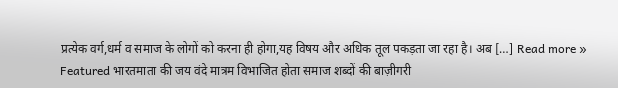प्रत्येक वर्ग,धर्म व समाज के लोगों को करना ही होगा,यह विषय और अधिक तूल पकड़ता जा रहा है। अब […] Read more » Featured भारतमाता की जय वंदे मात्रम विभाजित होता समाज शब्दों की बाज़ीगरी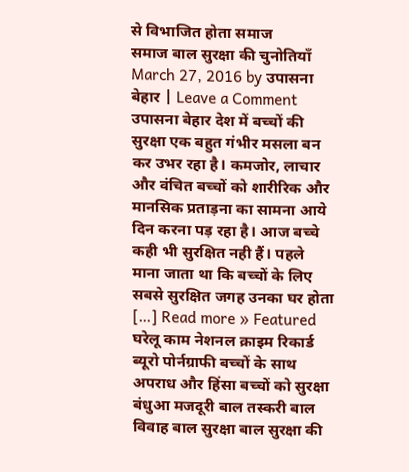से विभाजित होता समाज
समाज बाल सुरक्षा की चुनोतियाँ March 27, 2016 by उपासना बेहार | Leave a Comment उपासना बेहार देश में बच्चों की सुरक्षा एक बहुत गंभीर मसला बन कर उभर रहा है। कमजोर, लाचार और वंचित बच्चों को शारीरिक और मानसिक प्रताड़ना का सामना आये दिन करना पड़ रहा है। आज बच्चे कही भी सुरक्षित नही हैं। पहले माना जाता था कि बच्चों के लिए सबसे सुरक्षित जगह उनका घर होता […] Read more » Featured घरेलू काम नेशनल क्राइम रिकार्ड ब्यूरो पोर्नग्राफी बच्चों के साथ अपराध और हिंसा बच्चों को सुरक्षा बंधुआ मजदूरी बाल तस्करी बाल विवाह बाल सुरक्षा बाल सुरक्षा की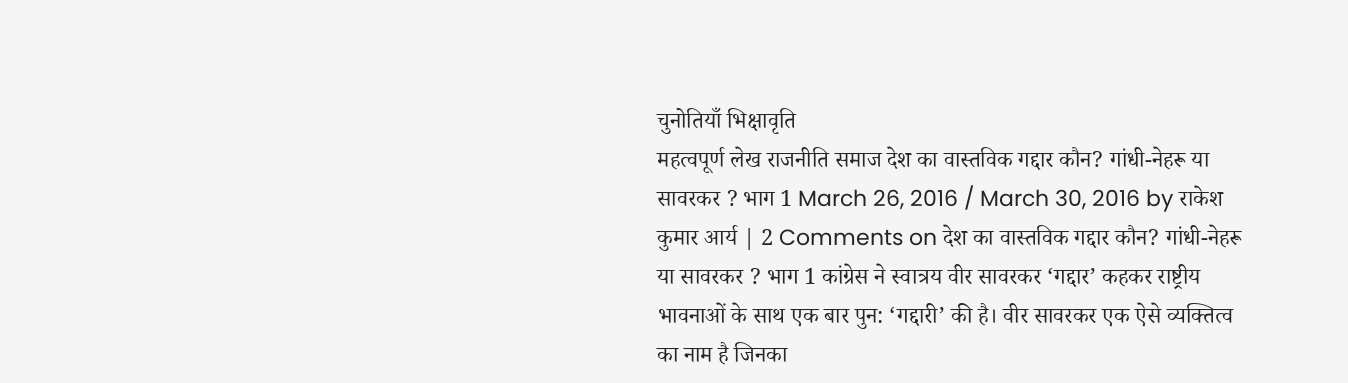चुनोतियाँ भिक्षावृति
महत्वपूर्ण लेख राजनीति समाज देश का वास्तविक गद्दार कौन? गांधी-नेहरू या सावरकर ? भाग 1 March 26, 2016 / March 30, 2016 by राकेश कुमार आर्य | 2 Comments on देश का वास्तविक गद्दार कौन? गांधी-नेहरू या सावरकर ? भाग 1 कांग्रेस ने स्वात्रय वीर सावरकर ‘गद्दार’ कहकर राष्ट्रीय भावनाओं के साथ एक बार पुन: ‘गद्दारी’ की है। वीर सावरकर एक ऐसे व्यक्तित्व का नाम है जिनका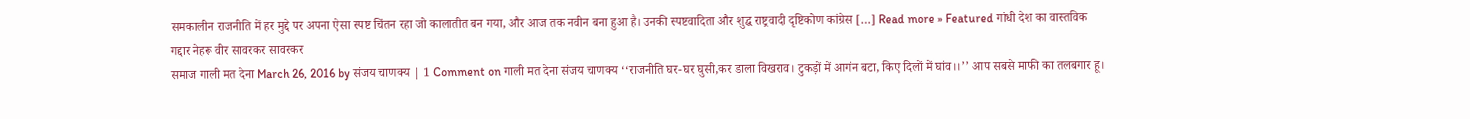समकालीन राजनीति में हर मुद्दे पर अपना ऐसा स्पष्ट चिंतन रहा जो कालातीत बन गया, और आज तक नवीन बना हुआ है। उनकी स्पष्टवादिता और शुद्घ राष्ट्रवादी दृष्टिकोण कांग्रेस […] Read more » Featured गांधी देश का वास्तविक गद्दार नेहरू वीर सावरकर सावरकर
समाज गाली मत देना March 26, 2016 by संजय चाणक्य | 1 Comment on गाली मत देना संजय चाणक्य ‘‘राजनीति घर-घर घुसी,कर डाला विखराव। टुकड़ों में आगंन बटा, किए दिलों में घांव।।’’ आप सबसे माफी का तलबगार हू।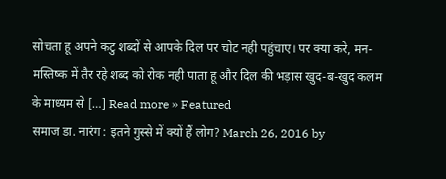सोचता हू अपने कटु शब्दों से आपके दिल पर चोट नही पहुंचाए। पर क्या करे, मन-मस्तिष्क में तैर रहे शब्द को रोक नही पाता हू और दिल की भड़ास खुद-ब-खुद कलम के माध्यम से […] Read more » Featured
समाज डा. नारंग : इतने गुस्से में क्यों हैं लोग? March 26, 2016 by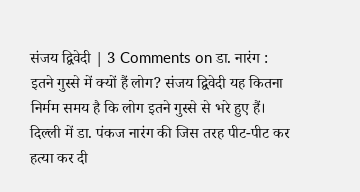संजय द्विवेदी | 3 Comments on डा. नारंग : इतने गुस्से में क्यों हैं लोग? संजय द्विवेदी यह कितना निर्मम समय है कि लोग इतने गुस्से से भरे हुए हैं। दिल्ली में डा. पंकज नारंग की जिस तरह पीट-पीट कर हत्या कर दी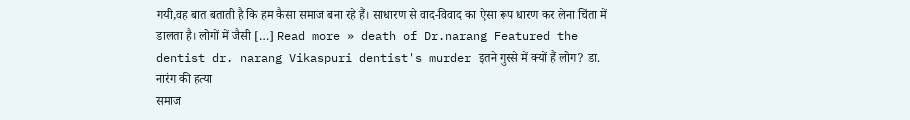गयी,वह बात बताती है कि हम कैसा समाज बना रहे हैं। साधारण से वाद-विवाद का ऐसा रूप धारण कर लेना चिंता में डालता है। लोगों में जैसी […] Read more » death of Dr.narang Featured the dentist dr. narang Vikaspuri dentist's murder इतने गुस्से में क्यों हैं लोग? डा. नारंग की हत्या
समाज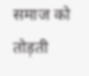समाज को तोड़ती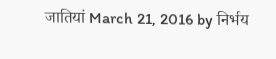जातियां March 21, 2016 by निर्भय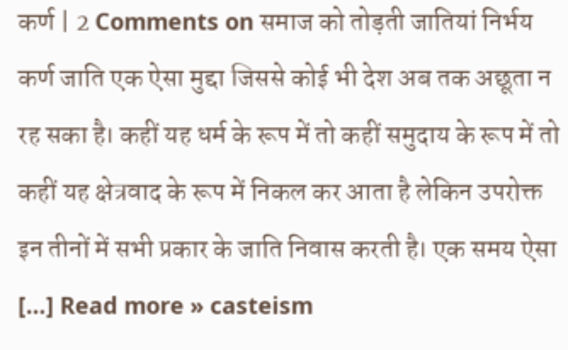कर्ण | 2 Comments on समाज को तोड़ती जातियां निर्भय कर्ण जाति एक ऐसा मुद्दा जिससे कोई भी देश अब तक अछूता न रह सका है। कहीं यह धर्म के रूप में तो कहीं समुदाय के रूप में तो कहीं यह क्षेत्रवाद के रूप में निकल कर आता है लेकिन उपरोक्त इन तीनों में सभी प्रकार के जाति निवास करती है। एक समय ऐसा […] Read more » casteism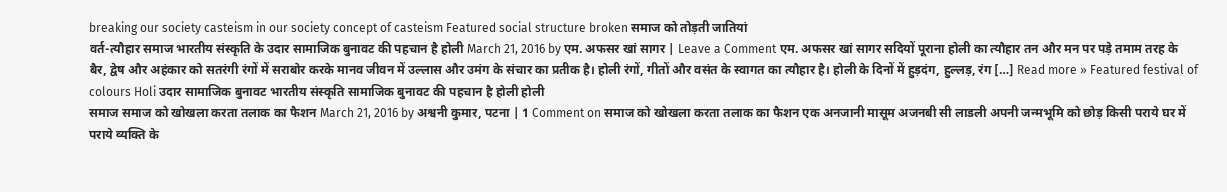breaking our society casteism in our society concept of casteism Featured social structure broken समाज को तोड़ती जातियां
वर्त-त्यौहार समाज भारतीय संस्कृति के उदार सामाजिक बुनावट की पहचान है होली March 21, 2016 by एम. अफसर खां सागर | Leave a Comment एम. अफसर खां सागर सदियों पूराना होली का त्यौहार तन और मन पर पड़े तमाम तरह के बैर, द्वेष और अहंकार को सतरंगी रंगों में सराबोर करके मानव जीवन में उल्लास और उमंग के संचार का प्रतीक है। होली रंगों, गीतों और वसंत के स्वागत का त्यौहार है। होली के दिनों में हुड़दंग, हुल्लड़, रंग […] Read more » Featured festival of colours Holi उदार सामाजिक बुनावट भारतीय संस्कृति सामाजिक बुनावट की पहचान है होली होली
समाज समाज को खोखला करता तलाक का फैशन March 21, 2016 by अश्वनी कुमार, पटना | 1 Comment on समाज को खोखला करता तलाक का फैशन एक अनजानी मासूम अजनबी सी लाडली अपनी जन्मभूमि को छोड़ किसी पराये घर में पराये व्यक्ति के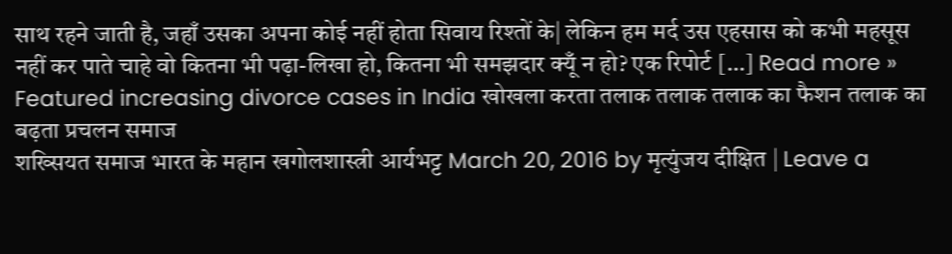साथ रहने जाती है, जहाँ उसका अपना कोई नहीं होता सिवाय रिश्तों के| लेकिन हम मर्द उस एहसास को कभी महसूस नहीं कर पाते चाहे वो कितना भी पढ़ा-लिखा हो, कितना भी समझदार क्यूँ न हो? एक रिपोर्ट […] Read more » Featured increasing divorce cases in India खोखला करता तलाक तलाक तलाक का फैशन तलाक का बढ़ता प्रचलन समाज
शख्सियत समाज भारत के महान खगोलशास्त्री आर्यभट्ट March 20, 2016 by मृत्युंजय दीक्षित | Leave a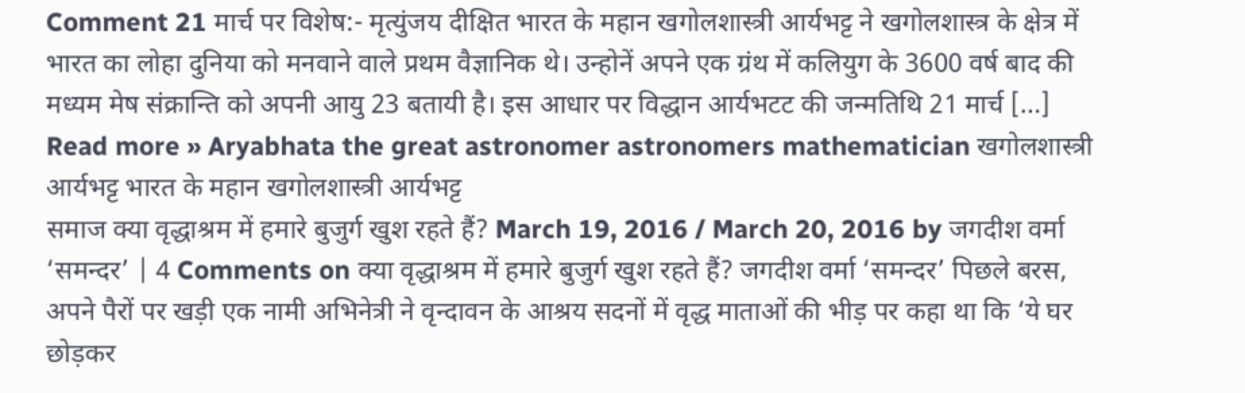Comment 21 मार्च पर विशेष:- मृत्युंजय दीक्षित भारत के महान खगोलशास्त्री आर्यभट्ट ने खगोलशास्त्र के क्षेत्र में भारत का लोहा दुनिया को मनवाने वाले प्रथम वैज्ञानिक थे। उन्होनें अपने एक ग्रंथ में कलियुग के 3600 वर्ष बाद की मध्यम मेष संक्रान्ति को अपनी आयु 23 बतायी है। इस आधार पर विद्धान आर्यभटट की जन्मतिथि 21 मार्च […] Read more » Aryabhata the great astronomer astronomers mathematician खगोलशास्त्री आर्यभट्ट भारत के महान खगोलशास्त्री आर्यभट्ट
समाज क्या वृद्धाश्रम में हमारे बुजुर्ग खुश रहते हैं? March 19, 2016 / March 20, 2016 by जगदीश वर्मा ‘समन्दर’ | 4 Comments on क्या वृद्धाश्रम में हमारे बुजुर्ग खुश रहते हैं? जगदीश वर्मा ‘समन्दर’ पिछले बरस, अपने पैरों पर खड़ी एक नामी अभिनेत्री ने वृन्दावन के आश्रय सदनों में वृद्ध माताओं की भीड़ पर कहा था कि ‘ये घर छोड़कर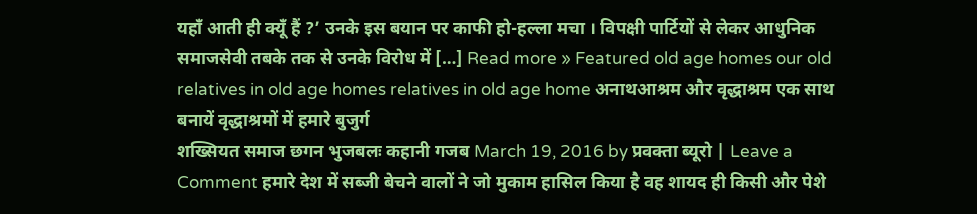यहाँ आती ही क्यूँ हैं ?’ उनके इस बयान पर काफी हो-हल्ला मचा । विपक्षी पार्टियों से लेकर आधुनिक समाजसेवी तबके तक से उनके विरोध में […] Read more » Featured old age homes our old relatives in old age homes relatives in old age home अनाथआश्रम और वृद्धाश्रम एक साथ बनायें वृद्धाश्रमों में हमारे बुजुर्ग
शख्सियत समाज छगन भुजबलः कहानी गजब March 19, 2016 by प्रवक्ता ब्यूरो | Leave a Comment हमारे देश में सब्जी बेचने वालों ने जो मुकाम हासिल किया है वह शायद ही किसी और पेशे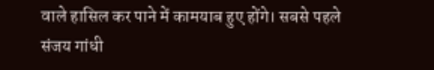वाले हासिल कर पाने में कामयाब हुए होंगे। सबसे पहले संजय गांधी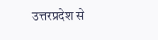उत्तरप्रदेश से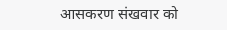आसकरण संखवार को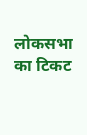लोकसभा का टिकट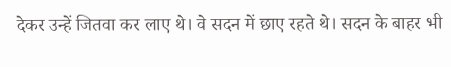देकर उन्हें जितवा कर लाए थे। वे सदन में छाए रहते थे। सदन के बाहर भी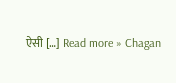ऐसी […] Read more » Chagan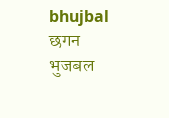bhujbal छगन भुजबल